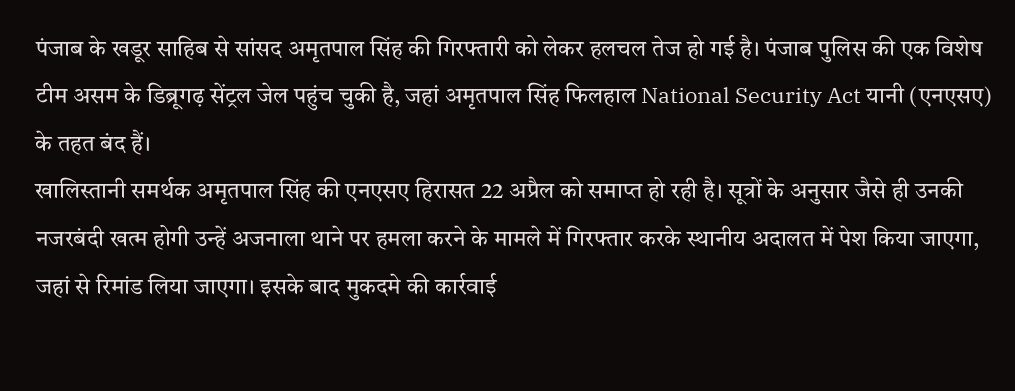पंजाब के खडूर साहिब से सांसद अमृतपाल सिंह की गिरफ्तारी को लेकर हलचल तेज हो गई है। पंजाब पुलिस की एक विशेष टीम असम के डिब्रूगढ़ सेंट्रल जेल पहुंच चुकी है, जहां अमृतपाल सिंह फिलहाल National Security Act यानी (एनएसए) के तहत बंद हैं।
खालिस्तानी समर्थक अमृतपाल सिंह की एनएसए हिरासत 22 अप्रैल को समाप्त हो रही है। सूत्रों के अनुसार जैसे ही उनकी नजरबंदी खत्म होगी उन्हें अजनाला थाने पर हमला करने के मामले में गिरफ्तार करके स्थानीय अदालत में पेश किया जाएगा, जहां से रिमांड लिया जाएगा। इसके बाद मुकदमे की कार्रवाई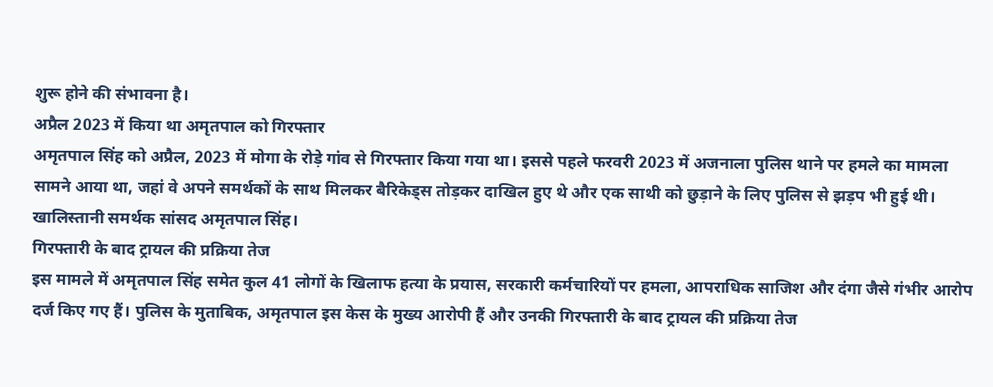शुरू होने की संभावना है।
अप्रैल 2023 में किया था अमृतपाल को गिरफ्तार
अमृतपाल सिंह को अप्रैल, 2023 में मोगा के रोड़े गांव से गिरफ्तार किया गया था। इससे पहले फरवरी 2023 में अजनाला पुलिस थाने पर हमले का मामला सामने आया था, जहां वे अपने समर्थकों के साथ मिलकर बैरिकेड्स तोड़कर दाखिल हुए थे और एक साथी को छुड़ाने के लिए पुलिस से झड़प भी हुई थी।
खालिस्तानी समर्थक सांसद अमृतपाल सिंह।
गिरफ्तारी के बाद ट्रायल की प्रक्रिया तेज
इस मामले में अमृतपाल सिंह समेत कुल 41 लोगों के खिलाफ हत्या के प्रयास, सरकारी कर्मचारियों पर हमला, आपराधिक साजिश और दंगा जैसे गंभीर आरोप दर्ज किए गए हैं। पुलिस के मुताबिक, अमृतपाल इस केस के मुख्य आरोपी हैं और उनकी गिरफ्तारी के बाद ट्रायल की प्रक्रिया तेज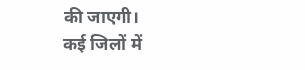की जाएगी।
कई जिलों में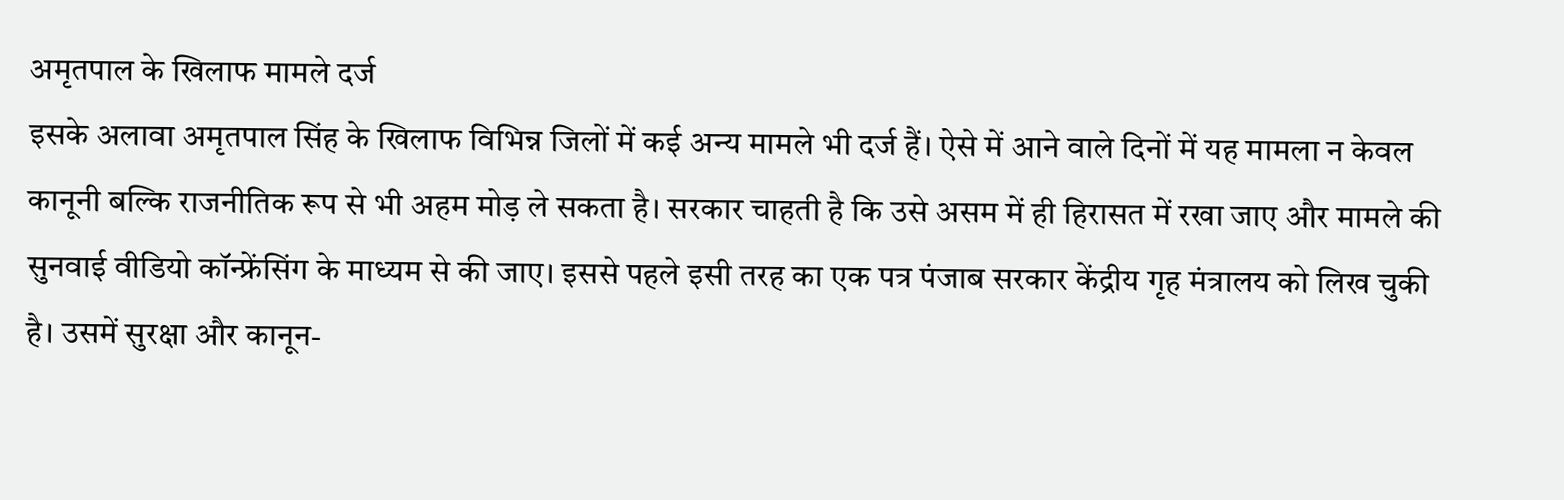अमृतपाल के खिलाफ मामले दर्ज
इसके अलावा अमृतपाल सिंह के खिलाफ विभिन्न जिलों में कई अन्य मामले भी दर्ज हैं। ऐसे में आने वाले दिनों में यह मामला न केवल कानूनी बल्कि राजनीतिक रूप से भी अहम मोड़ ले सकता है। सरकार चाहती है कि उसे असम में ही हिरासत में रखा जाए और मामले की सुनवाई वीडियो कॉन्फ्रेंसिंग के माध्यम से की जाए। इससे पहले इसी तरह का एक पत्र पंजाब सरकार केंद्रीय गृह मंत्रालय को लिख चुकी है। उसमें सुरक्षा और कानून-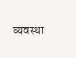व्यवस्था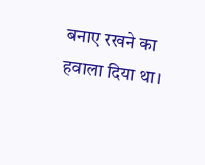बनाए रखने का हवाला दिया था।